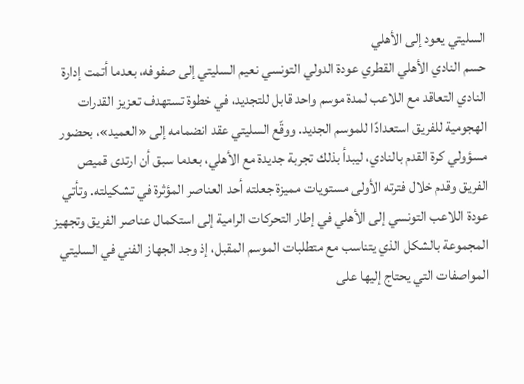السليتي يعود إلى الأهلي
حسم النادي الأهلي القطري عودة الدولي التونسي نعيم السليتي إلى صفوفه، بعدما أتمت إدارة النادي التعاقد مع اللاعب لمدة موسم واحد قابل للتجديد، في خطوة تستهدف تعزيز القدرات الهجومية للفريق استعدادًا للموسم الجديد. ووقّع السليتي عقد انضمامه إلى «العميد»، بحضور مسؤولي كرة القدم بالنادي، ليبدأ بذلك تجربة جديدة مع الأهلي، بعدما سبق أن ارتدى قميص الفريق وقدم خلال فترته الأولى مستويات مميزة جعلته أحد العناصر المؤثرة في تشكيلته. وتأتي عودة اللاعب التونسي إلى الأهلي في إطار التحركات الرامية إلى استكمال عناصر الفريق وتجهيز المجموعة بالشكل الذي يتناسب مع متطلبات الموسم المقبل، إذ وجد الجهاز الفني في السليتي المواصفات التي يحتاج إليها على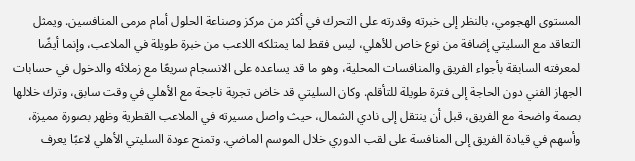المستوى الهجومي، بالنظر إلى خبرته وقدرته على التحرك في أكثر من مركز وصناعة الحلول أمام مرمى المنافسين. ويمثل التعاقد مع السليتي إضافة من نوع خاص للأهلي، ليس فقط لما يمتلكه اللاعب من خبرة طويلة في الملاعب، وإنما أيضًا لمعرفته السابقة بأجواء الفريق والمنافسات المحلية، وهو ما قد يساعده على الانسجام سريعًا مع زملائه والدخول في حسابات الجهاز الفني دون الحاجة إلى فترة طويلة للتأقلم. وكان السليتي قد خاض تجربة ناجحة مع الأهلي في وقت سابق، وترك خلالها بصمة واضحة مع الفريق، قبل أن ينتقل إلى نادي الشمال، حيث واصل مسيرته في الملاعب القطرية وظهر بصورة مميزة، وأسهم في قيادة الفريق إلى المنافسة على لقب الدوري خلال الموسم الماضي. وتمنح عودة السليتي الأهلي لاعبًا يعرف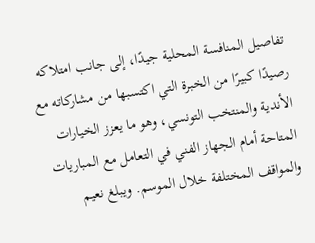تفاصيل المنافسة المحلية جيدًا، إلى جانب امتلاكه رصيدًا كبيرًا من الخبرة التي اكتسبها من مشاركاته مع الأندية والمنتخب التونسي، وهو ما يعزز الخيارات المتاحة أمام الجهاز الفني في التعامل مع المباريات والمواقف المختلفة خلال الموسم. ويبلغ نعيم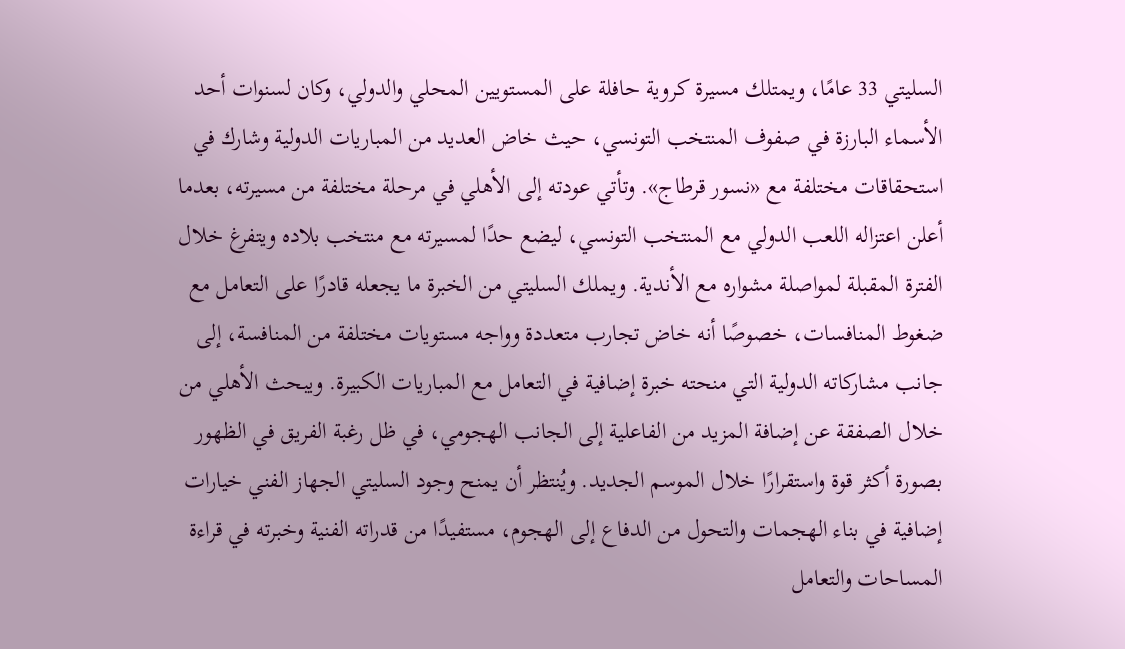السليتي 33 عامًا، ويمتلك مسيرة كروية حافلة على المستويين المحلي والدولي، وكان لسنوات أحد الأسماء البارزة في صفوف المنتخب التونسي، حيث خاض العديد من المباريات الدولية وشارك في استحقاقات مختلفة مع «نسور قرطاج». وتأتي عودته إلى الأهلي في مرحلة مختلفة من مسيرته، بعدما أعلن اعتزاله اللعب الدولي مع المنتخب التونسي، ليضع حدًا لمسيرته مع منتخب بلاده ويتفرغ خلال الفترة المقبلة لمواصلة مشواره مع الأندية. ويملك السليتي من الخبرة ما يجعله قادرًا على التعامل مع ضغوط المنافسات، خصوصًا أنه خاض تجارب متعددة وواجه مستويات مختلفة من المنافسة، إلى جانب مشاركاته الدولية التي منحته خبرة إضافية في التعامل مع المباريات الكبيرة. ويبحث الأهلي من خلال الصفقة عن إضافة المزيد من الفاعلية إلى الجانب الهجومي، في ظل رغبة الفريق في الظهور بصورة أكثر قوة واستقرارًا خلال الموسم الجديد. ويُنتظر أن يمنح وجود السليتي الجهاز الفني خيارات إضافية في بناء الهجمات والتحول من الدفاع إلى الهجوم، مستفيدًا من قدراته الفنية وخبرته في قراءة المساحات والتعامل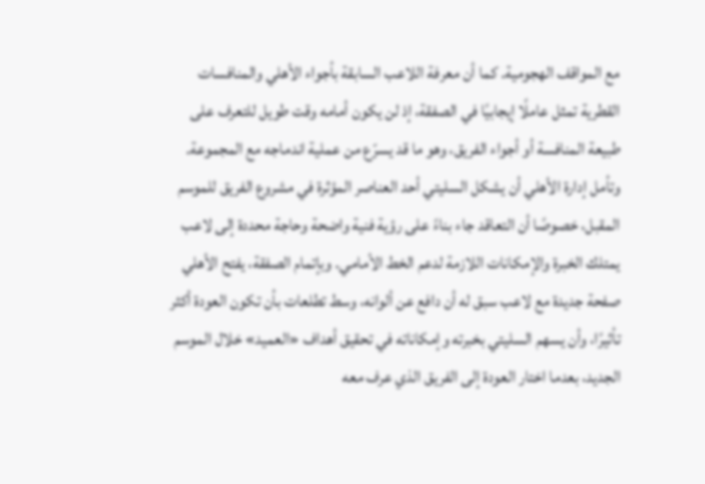مع المواقف الهجومية. كما أن معرفة اللاعب السابقة بأجواء الأهلي والمنافسات القطرية تمثل عاملًا إيجابيًا في الصفقة، إذ لن يكون أمامه وقت طويل للتعرف على طبيعة المنافسة أو أجواء الفريق، وهو ما قد يسرّع من عملية اندماجه مع المجموعة. وتأمل إدارة الأهلي أن يشكل السليتي أحد العناصر المؤثرة في مشروع الفريق للموسم المقبل، خصوصًا أن التعاقد جاء بناءً على رؤية فنية واضحة وحاجة محددة إلى لاعب يمتلك الخبرة والإمكانات اللازمة لدعم الخط الأمامي. وبإتمام الصفقة، يفتح الأهلي صفحة جديدة مع لاعب سبق له أن دافع عن ألوانه، وسط تطلعات بأن تكون العودة أكثر تأثيرًا، وأن يسهم السليتي بخبرته وإمكاناته في تحقيق أهداف «العميد» خلال الموسم الجديد، بعدما اختار العودة إلى الفريق الذي عرف معه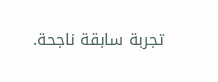تجربة سابقة ناجحة.